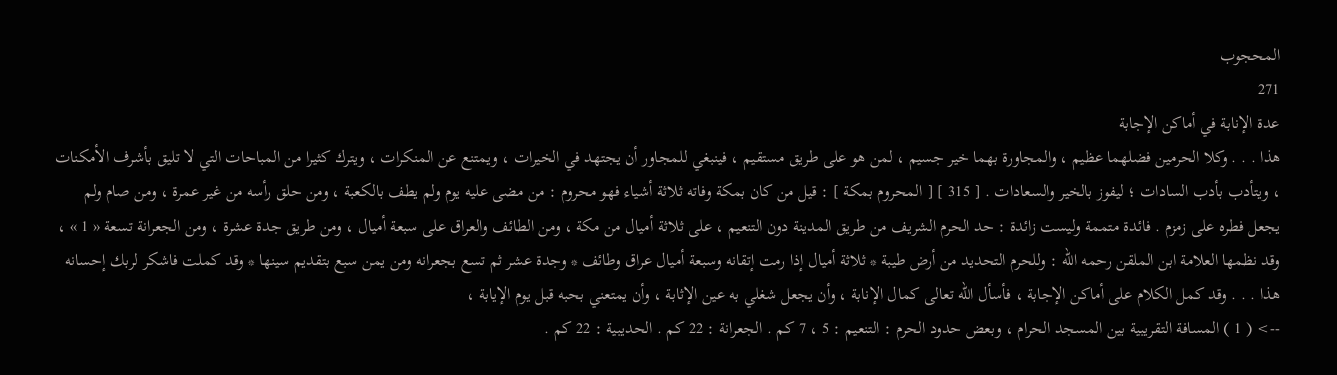المحجوب
271
عدة الإنابة في أماكن الإجابة
هذا . . . وكلا الحرمين فضلهما عظيم ، والمجاورة بهما خير جسيم ، لمن هو على طريق مستقيم ، فينبغي للمجاور أن يجتهد في الخيرات ، ويمتنع عن المنكرات ، ويترك كثيرا من المباحات التي لا تليق بأشرف الأمكنات ، ويتأدب بأدب السادات ؛ ليفوز بالخير والسعادات . [ 315 ] [ المحروم بمكة ] : قيل من كان بمكة وفاته ثلاثة أشياء فهو محروم : من مضى عليه يوم ولم يطف بالكعبة ، ومن حلق رأسه من غير عمرة ، ومن صام ولم يجعل فطره على زمزم . فائدة متممة وليست زائدة : حد الحرم الشريف من طريق المدينة دون التنعيم ، على ثلاثة أميال من مكة ، ومن الطائف والعراق على سبعة أميال ، ومن طريق جدة عشرة ، ومن الجعرانة تسعة « 1 » ، وقد نظمها العلامة ابن الملقن رحمه اللّه : وللحرم التحديد من أرض طيبة * ثلاثة أميال إذا رمت إتقانه وسبعة أميال عراق وطائف * وجدة عشر ثم تسع بجعرانه ومن يمن سبع بتقديم سينها * وقد كملت فاشكر لربك إحسانه هذا . . . وقد كمل الكلام على أماكن الإجابة ، فأسأل اللّه تعالى كمال الإنابة ، وأن يجعل شغلي به عين الإثابة ، وأن يمتعني بحبه قبل يوم الإيابة ،
--> ( 1 ) المسافة التقريبية بين المسجد الحرام ، وبعض حدود الحرم : التنعيم : 5 ، 7 كم . الجعرانة : 22 كم . الحديبية : 22 كم .